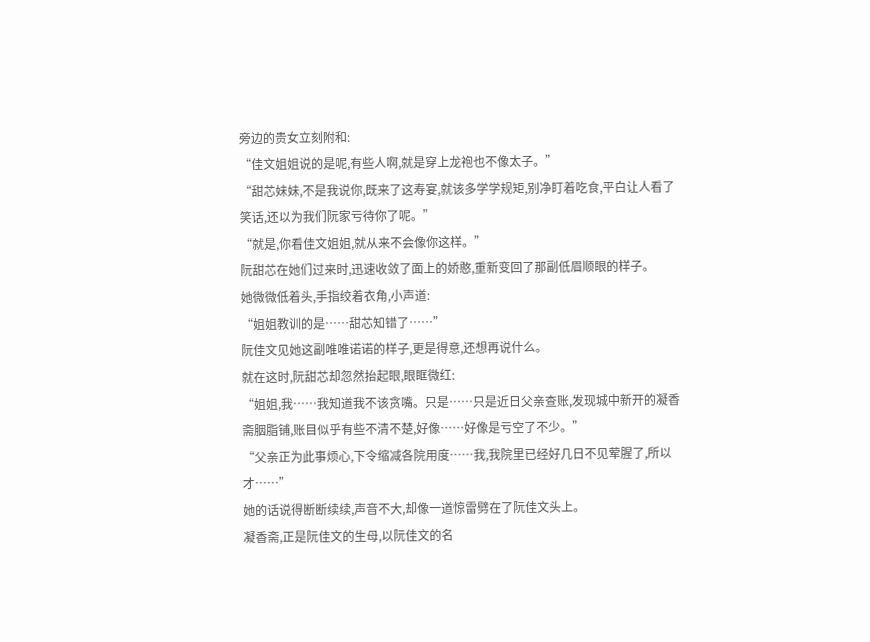旁边的贵女立刻附和:
“佳文姐姐说的是呢,有些人啊,就是穿上龙袍也不像太子。”
“甜芯妹妹,不是我说你,既来了这寿宴,就该多学学规矩,别净盯着吃食,平白让人看了笑话,还以为我们阮家亏待你了呢。”
“就是,你看佳文姐姐,就从来不会像你这样。”
阮甜芯在她们过来时,迅速收敛了面上的娇憨,重新变回了那副低眉顺眼的样子。
她微微低着头,手指绞着衣角,小声道:
“姐姐教训的是……甜芯知错了……”
阮佳文见她这副唯唯诺诺的样子,更是得意,还想再说什么。
就在这时,阮甜芯却忽然抬起眼,眼眶微红:
“姐姐,我……我知道我不该贪嘴。只是……只是近日父亲查账,发现城中新开的凝香斋胭脂铺,账目似乎有些不清不楚,好像……好像是亏空了不少。”
“父亲正为此事烦心,下令缩减各院用度……我,我院里已经好几日不见荤腥了,所以才……”
她的话说得断断续续,声音不大,却像一道惊雷劈在了阮佳文头上。
凝香斋,正是阮佳文的生母,以阮佳文的名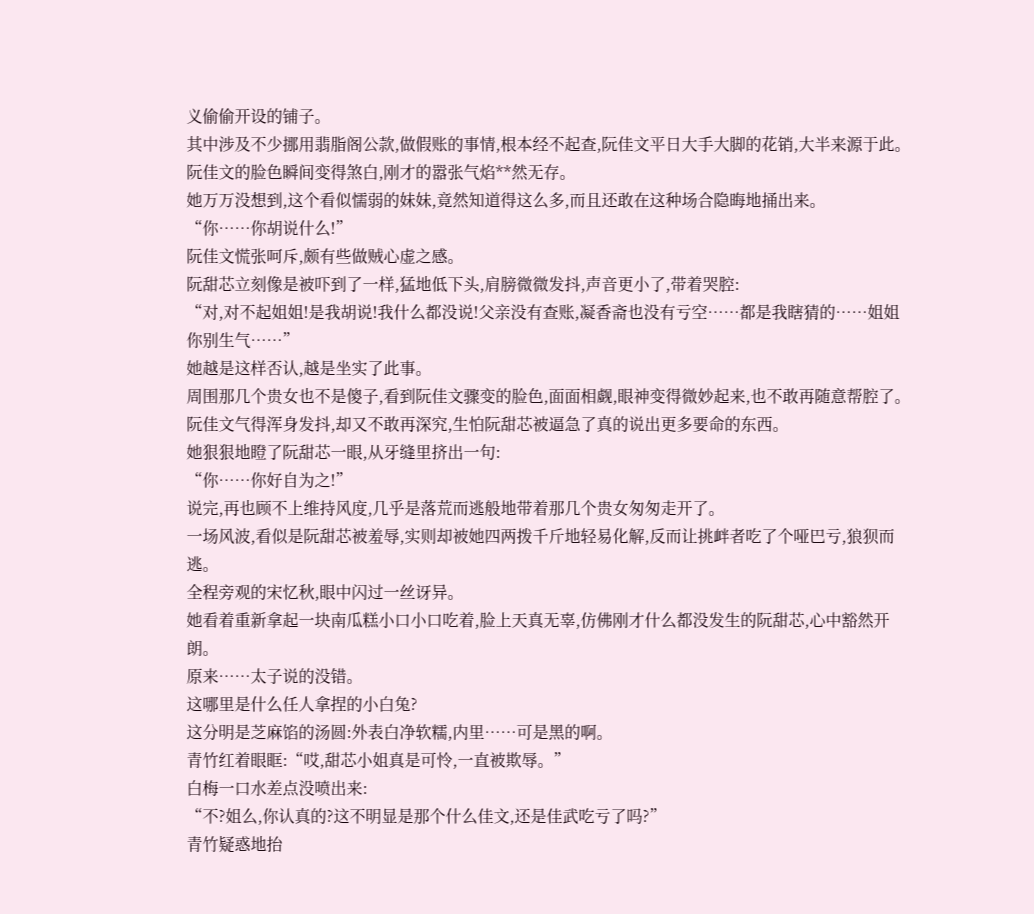义偷偷开设的铺子。
其中涉及不少挪用翡脂阁公款,做假账的事情,根本经不起查,阮佳文平日大手大脚的花销,大半来源于此。
阮佳文的脸色瞬间变得煞白,刚才的嚣张气焰**然无存。
她万万没想到,这个看似懦弱的妹妹,竟然知道得这么多,而且还敢在这种场合隐晦地捅出来。
“你……你胡说什么!”
阮佳文慌张呵斥,颇有些做贼心虚之感。
阮甜芯立刻像是被吓到了一样,猛地低下头,肩膀微微发抖,声音更小了,带着哭腔:
“对,对不起姐姐!是我胡说!我什么都没说!父亲没有查账,凝香斋也没有亏空……都是我瞎猜的……姐姐你别生气……”
她越是这样否认,越是坐实了此事。
周围那几个贵女也不是傻子,看到阮佳文骤变的脸色,面面相觑,眼神变得微妙起来,也不敢再随意帮腔了。
阮佳文气得浑身发抖,却又不敢再深究,生怕阮甜芯被逼急了真的说出更多要命的东西。
她狠狠地瞪了阮甜芯一眼,从牙缝里挤出一句:
“你……你好自为之!”
说完,再也顾不上维持风度,几乎是落荒而逃般地带着那几个贵女匆匆走开了。
一场风波,看似是阮甜芯被羞辱,实则却被她四两拨千斤地轻易化解,反而让挑衅者吃了个哑巴亏,狼狈而逃。
全程旁观的宋忆秋,眼中闪过一丝讶异。
她看着重新拿起一块南瓜糕小口小口吃着,脸上天真无辜,仿佛刚才什么都没发生的阮甜芯,心中豁然开朗。
原来……太子说的没错。
这哪里是什么任人拿捏的小白兔?
这分明是芝麻馅的汤圆:外表白净软糯,内里……可是黑的啊。
青竹红着眼眶:“哎,甜芯小姐真是可怜,一直被欺辱。”
白梅一口水差点没喷出来:
“不?姐么,你认真的?这不明显是那个什么佳文,还是佳武吃亏了吗?”
青竹疑惑地抬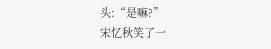头:“是嘛?”
宋忆秋笑了一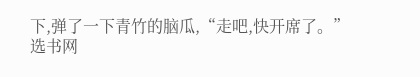下,弹了一下青竹的脑瓜,“走吧,快开席了。”
选书网